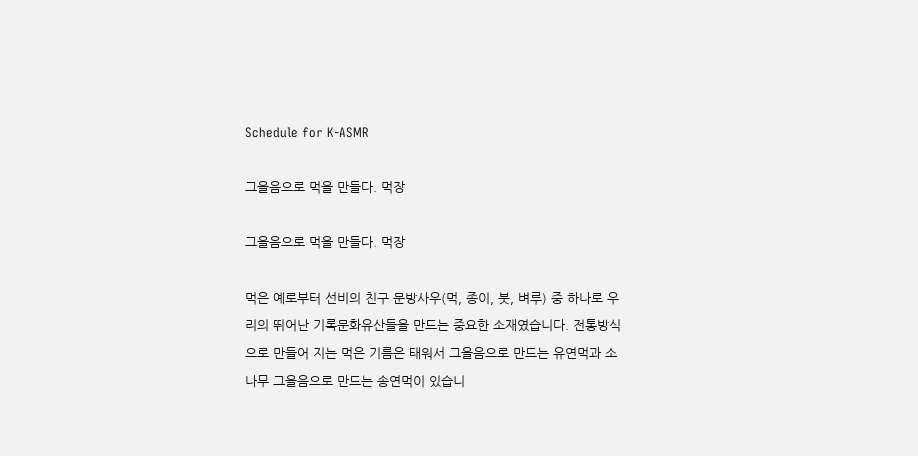Schedule for K-ASMR

그을음으로 먹을 만들다. 먹장

그을음으로 먹을 만들다. 먹장

먹은 예로부터 선비의 친구 문방사우(먹, 종이, 붓, 벼루) 중 하나로 우리의 뛰어난 기록문화유산들을 만드는 중요한 소재였습니다. 전통방식으로 만들어 지는 먹은 기름은 태워서 그을음으로 만드는 유연먹과 소나무 그을음으로 만드는 송연먹이 있습니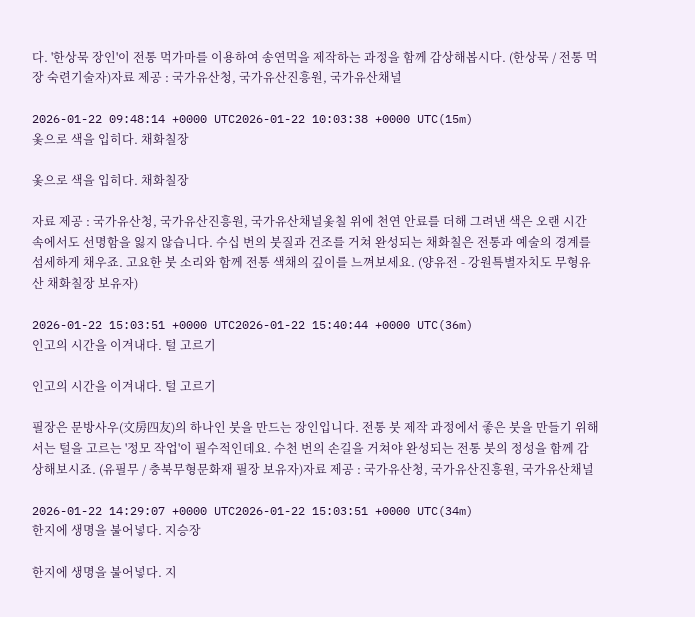다. '한상묵 장인'이 전통 먹가마를 이용하여 송연먹을 제작하는 과정을 함께 감상해봅시다. (한상묵 / 전통 먹장 숙련기술자)자료 제공 : 국가유산청, 국가유산진흥원, 국가유산채널

2026-01-22 09:48:14 +0000 UTC2026-01-22 10:03:38 +0000 UTC(15m)
옻으로 색을 입히다. 채화칠장

옻으로 색을 입히다. 채화칠장

자료 제공 : 국가유산청, 국가유산진흥원, 국가유산채널옻칠 위에 천연 안료를 더해 그려낸 색은 오랜 시간 속에서도 선명함을 잃지 않습니다. 수십 번의 붓질과 건조를 거쳐 완성되는 채화칠은 전통과 예술의 경계를 섬세하게 채우죠. 고요한 붓 소리와 함께 전통 색채의 깊이를 느껴보세요. (양유전 - 강원특별자치도 무형유산 채화칠장 보유자)

2026-01-22 15:03:51 +0000 UTC2026-01-22 15:40:44 +0000 UTC(36m)
인고의 시간을 이겨내다. 털 고르기

인고의 시간을 이겨내다. 털 고르기

필장은 문방사우(文房四友)의 하나인 붓을 만드는 장인입니다. 전통 붓 제작 과정에서 좋은 붓을 만들기 위해서는 털을 고르는 '정모 작업'이 필수적인데요. 수천 번의 손길을 거쳐야 완성되는 전통 붓의 정성을 함께 감상해보시죠. (유필무 / 충북무형문화재 필장 보유자)자료 제공 : 국가유산청, 국가유산진흥원, 국가유산채널

2026-01-22 14:29:07 +0000 UTC2026-01-22 15:03:51 +0000 UTC(34m)
한지에 생명을 불어넣다. 지승장

한지에 생명을 불어넣다. 지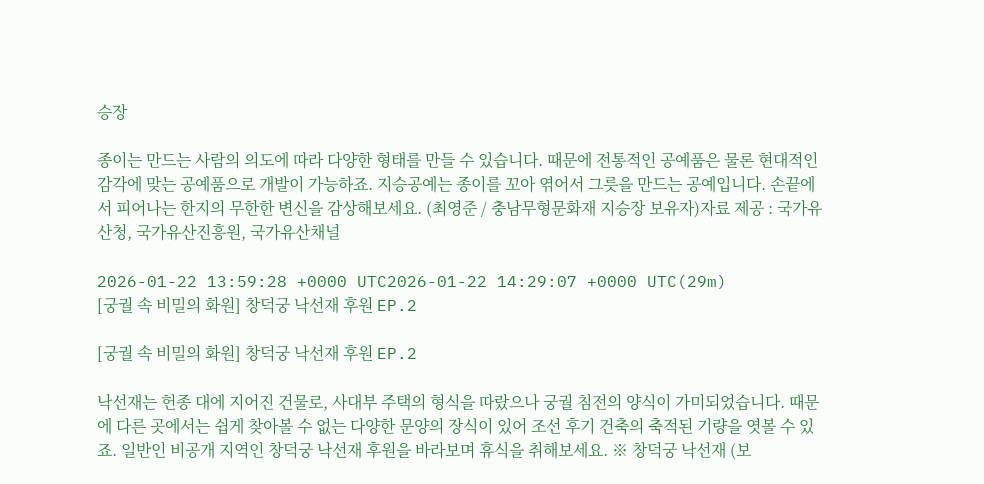승장

종이는 만드는 사람의 의도에 따라 다양한 형태를 만들 수 있습니다. 때문에 전통적인 공예품은 물론 현대적인 감각에 맞는 공예품으로 개발이 가능하죠. 지승공예는 종이를 꼬아 엮어서 그릇을 만드는 공예입니다. 손끝에서 피어나는 한지의 무한한 변신을 감상해보세요. (최영준 / 충남무형문화재 지승장 보유자)자료 제공 : 국가유산청, 국가유산진흥원, 국가유산채널

2026-01-22 13:59:28 +0000 UTC2026-01-22 14:29:07 +0000 UTC(29m)
[궁궐 속 비밀의 화원] 창덕궁 낙선재 후원 EP.2

[궁궐 속 비밀의 화원] 창덕궁 낙선재 후원 EP.2

낙선재는 헌종 대에 지어진 건물로, 사대부 주택의 형식을 따랐으나 궁궐 침전의 양식이 가미되었습니다. 때문에 다른 곳에서는 쉽게 찾아볼 수 없는 다양한 문양의 장식이 있어 조선 후기 건축의 축적된 기량을 엿볼 수 있죠. 일반인 비공개 지역인 창덕궁 낙선재 후원을 바라보며 휴식을 취해보세요. ※ 창덕궁 낙선재 (보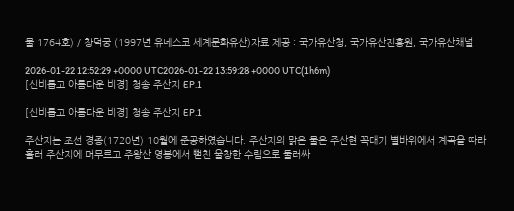물 1764호) / 창덕궁 (1997년 유네스코 세계문화유산)자료 제공 : 국가유산청, 국가유산진흥원, 국가유산채널

2026-01-22 12:52:29 +0000 UTC2026-01-22 13:59:28 +0000 UTC(1h6m)
[신비롭고 아름다운 비경] 청송 주산지 EP.1

[신비롭고 아름다운 비경] 청송 주산지 EP.1

주산지는 조선 경종(1720년) 10월에 준공하였습니다. 주산지의 맑은 물은 주산현 꼭대기 별바위에서 계곡을 따라 흘러 주산지에 머무르고 주왕산 영봉에서 뻗친 울창한 수림으로 둘러싸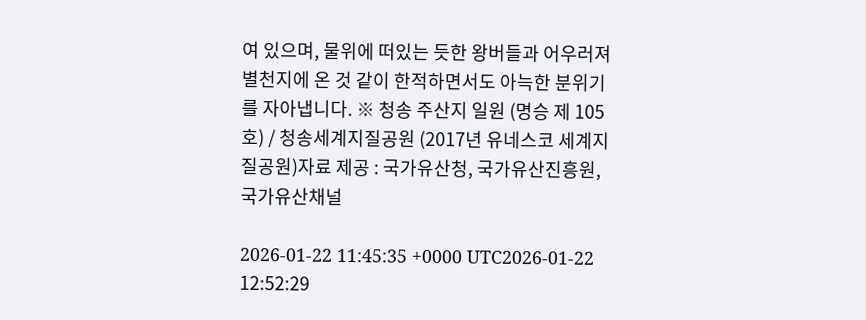여 있으며, 물위에 떠있는 듯한 왕버들과 어우러져 별천지에 온 것 같이 한적하면서도 아늑한 분위기를 자아냅니다. ※ 청송 주산지 일원 (명승 제 105호) / 청송세계지질공원 (2017년 유네스코 세계지질공원)자료 제공 : 국가유산청, 국가유산진흥원, 국가유산채널

2026-01-22 11:45:35 +0000 UTC2026-01-22 12:52:29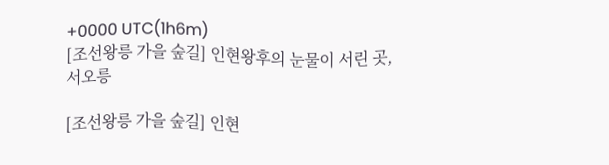+0000 UTC(1h6m)
[조선왕릉 가을 숲길] 인현왕후의 눈물이 서린 곳, 서오릉

[조선왕릉 가을 숲길] 인현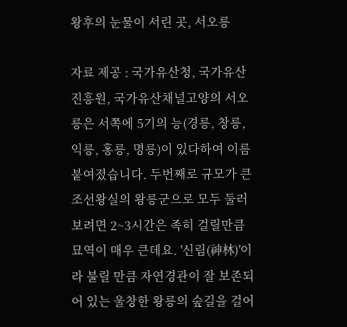왕후의 눈물이 서린 곳, 서오릉

자료 제공 : 국가유산청, 국가유산진흥원, 국가유산채널고양의 서오릉은 서쪽에 5기의 능(경릉, 창릉, 익릉, 홍릉, 명릉)이 있다하여 이름 붙여졌습니다. 두번째로 규모가 큰 조선왕실의 왕릉군으로 모두 둘러보려면 2~3시간은 족히 걸릴만큼 묘역이 매우 큰데요. '신림(神林)'이라 불릴 만큼 자연경관이 잘 보존되어 있는 울창한 왕릉의 숲길을 걸어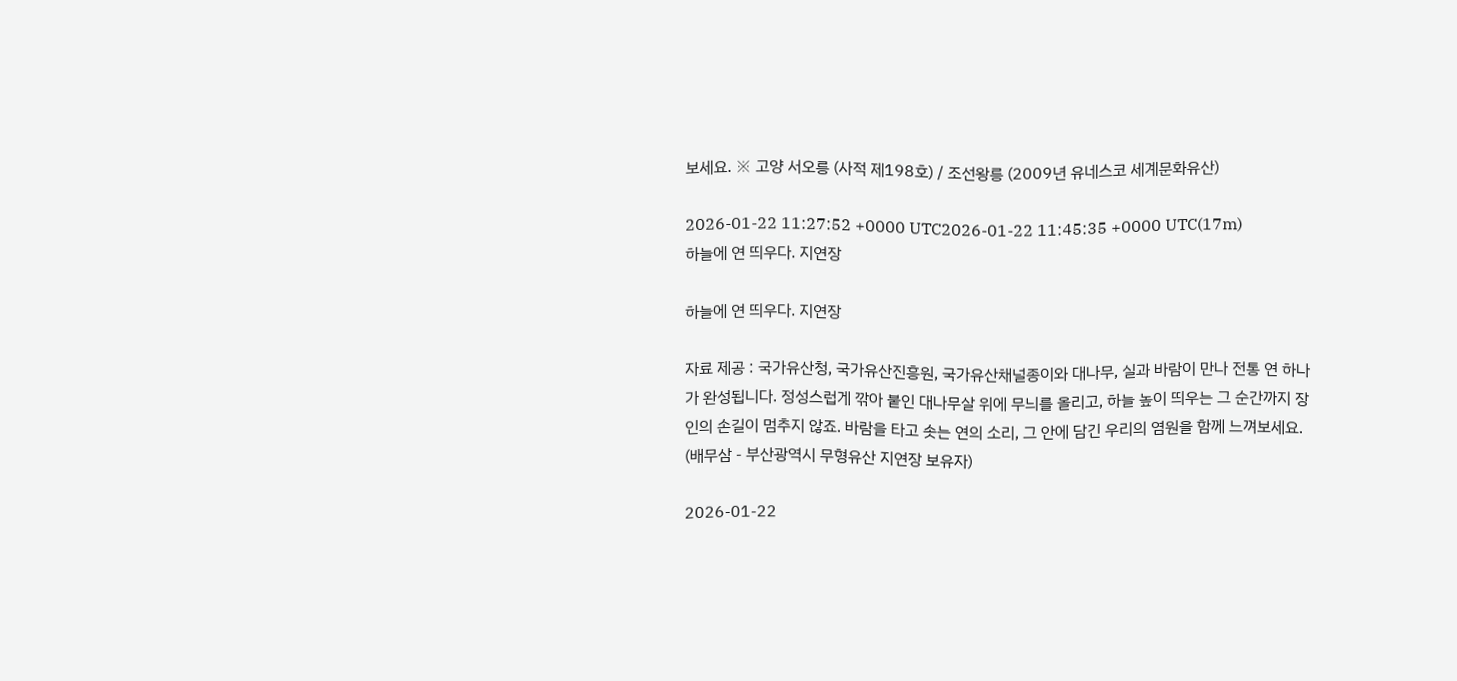보세요. ※ 고양 서오릉 (사적 제198호) / 조선왕릉 (2009년 유네스코 세계문화유산)

2026-01-22 11:27:52 +0000 UTC2026-01-22 11:45:35 +0000 UTC(17m)
하늘에 연 띄우다. 지연장

하늘에 연 띄우다. 지연장

자료 제공 : 국가유산청, 국가유산진흥원, 국가유산채널종이와 대나무, 실과 바람이 만나 전통 연 하나가 완성됩니다. 정성스럽게 깎아 붙인 대나무살 위에 무늬를 올리고, 하늘 높이 띄우는 그 순간까지 장인의 손길이 멈추지 않죠. 바람을 타고 솟는 연의 소리, 그 안에 담긴 우리의 염원을 함께 느껴보세요. (배무삼 - 부산광역시 무형유산 지연장 보유자)

2026-01-22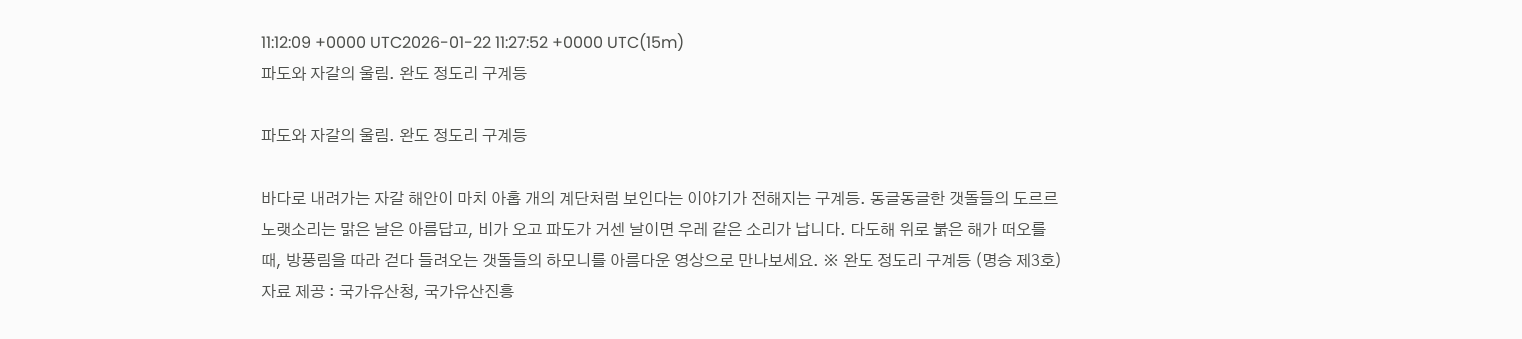11:12:09 +0000 UTC2026-01-22 11:27:52 +0000 UTC(15m)
파도와 자갈의 울림. 완도 정도리 구계등

파도와 자갈의 울림. 완도 정도리 구계등

바다로 내려가는 자갈 해안이 마치 아홉 개의 계단처럼 보인다는 이야기가 전해지는 구계등. 동글동글한 갯돌들의 도르르 노랫소리는 맑은 날은 아름답고, 비가 오고 파도가 거센 날이면 우레 같은 소리가 납니다. 다도해 위로 붉은 해가 떠오를 때, 방풍림을 따라 걷다 들려오는 갯돌들의 하모니를 아름다운 영상으로 만나보세요. ※ 완도 정도리 구계등 (명승 제3호)자료 제공 : 국가유산청, 국가유산진흥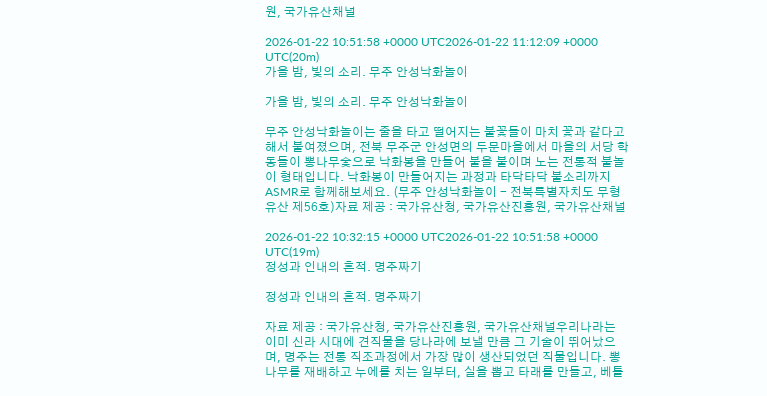원, 국가유산채널

2026-01-22 10:51:58 +0000 UTC2026-01-22 11:12:09 +0000 UTC(20m)
가을 밤, 빛의 소리. 무주 안성낙화놀이

가을 밤, 빛의 소리. 무주 안성낙화놀이

무주 안성낙화놀이는 줄을 타고 떨어지는 불꽃들이 마치 꽃과 같다고 해서 붙여졌으며, 전북 무주군 안성면의 두문마을에서 마을의 서당 학동들이 뽕나무숯으로 낙화봉을 만들어 불을 붙이며 노는 전통적 불놀이 형태입니다. 낙화봉이 만들어지는 과정과 타닥타닥 불소리까지 ASMR로 함께해보세요. (무주 안성낙화놀이 - 전북특별자치도 무형유산 제56호)자료 제공 : 국가유산청, 국가유산진흥원, 국가유산채널

2026-01-22 10:32:15 +0000 UTC2026-01-22 10:51:58 +0000 UTC(19m)
정성과 인내의 흔적. 명주짜기

정성과 인내의 흔적. 명주짜기

자료 제공 : 국가유산청, 국가유산진흥원, 국가유산채널우리나라는 이미 신라 시대에 견직물을 당나라에 보낼 만큼 그 기술이 뛰어났으며, 명주는 전통 직조과정에서 가장 많이 생산되었던 직물입니다. 뽕나무를 재배하고 누에를 치는 일부터, 실을 뽑고 타래를 만들고, 베틀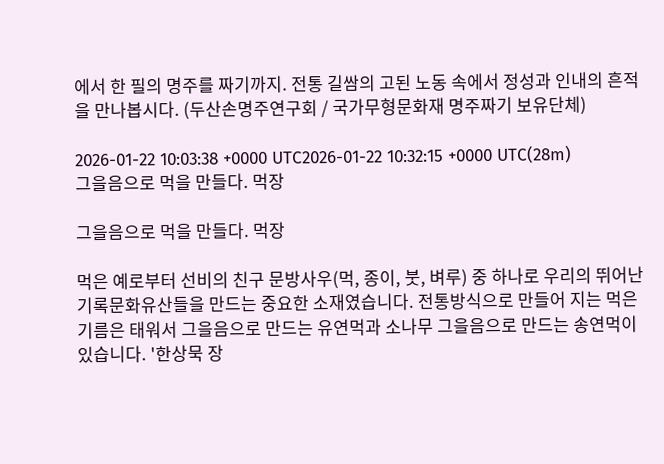에서 한 필의 명주를 짜기까지. 전통 길쌈의 고된 노동 속에서 정성과 인내의 흔적을 만나봅시다. (두산손명주연구회 / 국가무형문화재 명주짜기 보유단체)

2026-01-22 10:03:38 +0000 UTC2026-01-22 10:32:15 +0000 UTC(28m)
그을음으로 먹을 만들다. 먹장

그을음으로 먹을 만들다. 먹장

먹은 예로부터 선비의 친구 문방사우(먹, 종이, 붓, 벼루) 중 하나로 우리의 뛰어난 기록문화유산들을 만드는 중요한 소재였습니다. 전통방식으로 만들어 지는 먹은 기름은 태워서 그을음으로 만드는 유연먹과 소나무 그을음으로 만드는 송연먹이 있습니다. '한상묵 장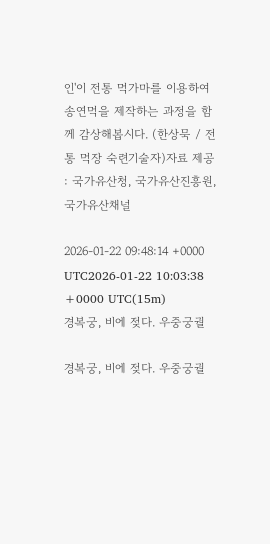인'이 전통 먹가마를 이용하여 송연먹을 제작하는 과정을 함께 감상해봅시다. (한상묵 / 전통 먹장 숙련기술자)자료 제공 : 국가유산청, 국가유산진흥원, 국가유산채널

2026-01-22 09:48:14 +0000 UTC2026-01-22 10:03:38 +0000 UTC(15m)
경복궁, 비에 젖다. 우중궁궐

경복궁, 비에 젖다. 우중궁궐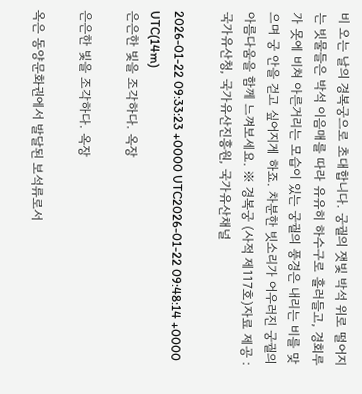비 오는 날의 경복궁으로 초대합니다. 궁궐의 잿빛 박석 위로 떨어지는 빗물들은 박석 이음매를 따라 유유히 하수구로 흘러들고, 경회루가 못에 비쳐 아른거리는 모습이 있는 궁궐의 풍경은 내리는 비를 맞으며 궁 안을 걷고 싶어지게 하죠. 차분한 빗소리가 어우러진 궁궐의 아름다움을 함께 느껴보세요. ※ 경복궁 (사적 제117호)자료 제공 : 국가유산청, 국가유산진흥원, 국가유산채널

2026-01-22 09:33:23 +0000 UTC2026-01-22 09:48:14 +0000 UTC(14m)
은은한 빛을 조각하다. 옥장

은은한 빛을 조각하다. 옥장

옥은 동양문화권에서 발달된 보석류로서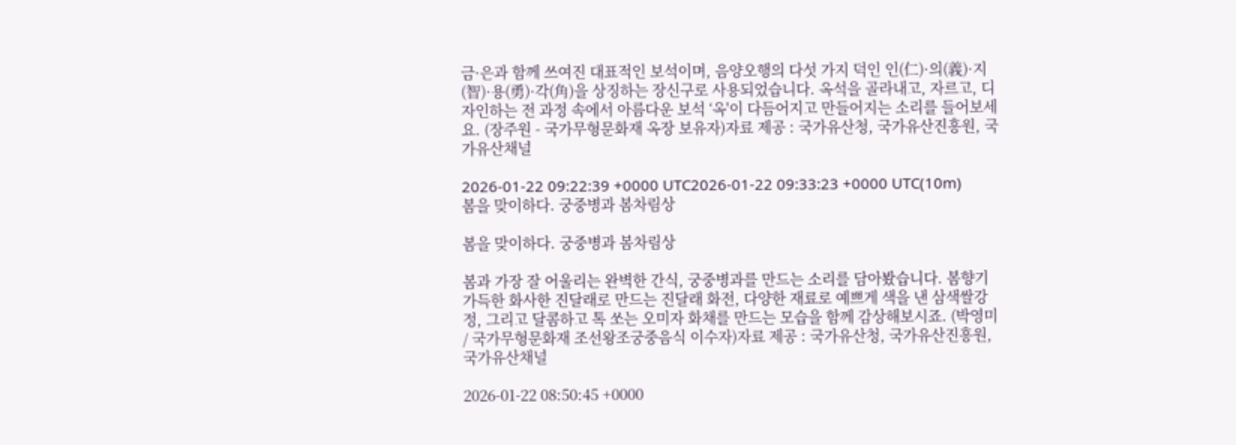금·은과 함께 쓰여진 대표적인 보석이며, 음양오행의 다섯 가지 덕인 인(仁)·의(義)·지(智)·용(勇)·각(角)을 상징하는 장신구로 사용되었습니다. 옥석을 골라내고, 자르고, 디자인하는 전 과정 속에서 아름다운 보석 ‘옥'이 다듬어지고 만들어지는 소리를 들어보세요. (장주원 - 국가무형문화재 옥장 보유자)자료 제공 : 국가유산청, 국가유산진흥원, 국가유산채널

2026-01-22 09:22:39 +0000 UTC2026-01-22 09:33:23 +0000 UTC(10m)
봄을 맞이하다. 궁중병과 봄차림상

봄을 맞이하다. 궁중병과 봄차림상

봄과 가장 잘 어울리는 완벽한 간식, 궁중병과를 만드는 소리를 담아봤습니다. 봄향기 가득한 화사한 진달래로 만드는 진달래 화전, 다양한 재료로 예쁘게 색을 낸 삼색쌀강정, 그리고 달콤하고 톡 쏘는 오미자 화채를 만드는 모습을 함께 감상해보시죠. (박영미 / 국가무형문화재 조선왕조궁중음식 이수자)자료 제공 : 국가유산청, 국가유산진흥원, 국가유산채널

2026-01-22 08:50:45 +0000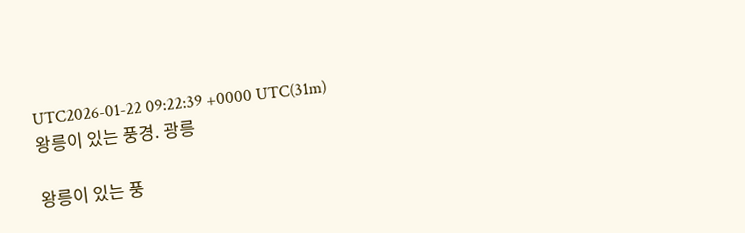UTC2026-01-22 09:22:39 +0000 UTC(31m)
왕릉이 있는 풍경. 광릉

왕릉이 있는 풍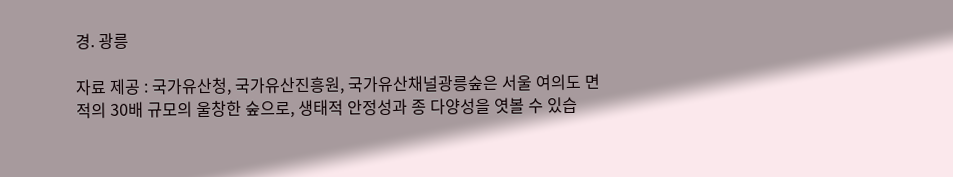경. 광릉

자료 제공 : 국가유산청, 국가유산진흥원, 국가유산채널광릉숲은 서울 여의도 면적의 30배 규모의 울창한 숲으로, 생태적 안정성과 종 다양성을 엿볼 수 있습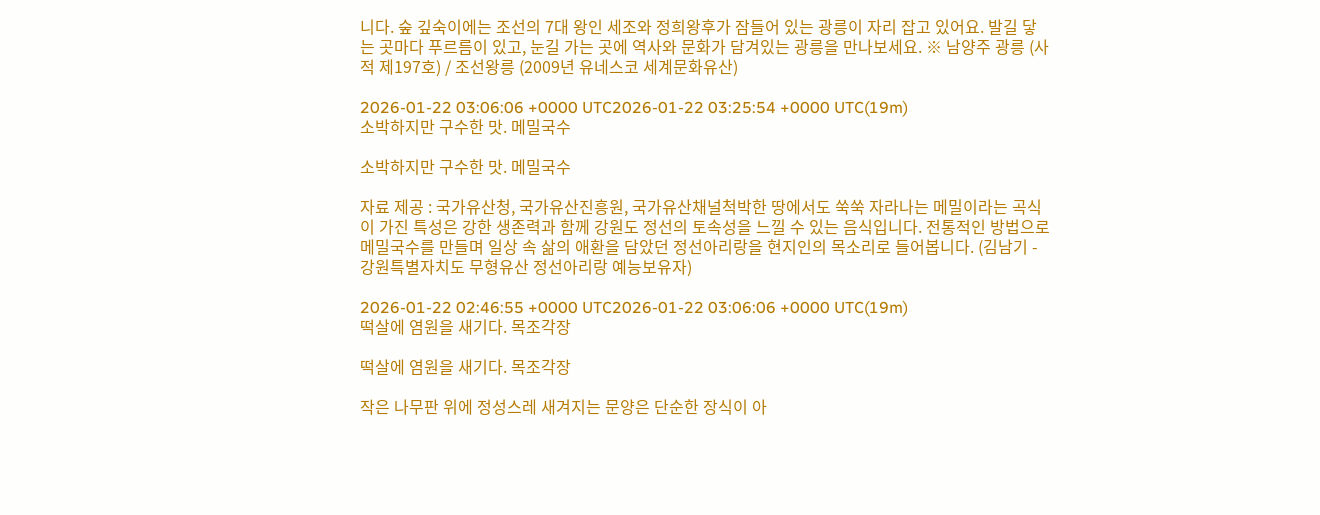니다. 숲 깊숙이에는 조선의 7대 왕인 세조와 정희왕후가 잠들어 있는 광릉이 자리 잡고 있어요. 발길 닿는 곳마다 푸르름이 있고, 눈길 가는 곳에 역사와 문화가 담겨있는 광릉을 만나보세요. ※ 남양주 광릉 (사적 제197호) / 조선왕릉 (2009년 유네스코 세계문화유산)

2026-01-22 03:06:06 +0000 UTC2026-01-22 03:25:54 +0000 UTC(19m)
소박하지만 구수한 맛. 메밀국수

소박하지만 구수한 맛. 메밀국수

자료 제공 : 국가유산청, 국가유산진흥원, 국가유산채널척박한 땅에서도 쑥쑥 자라나는 메밀이라는 곡식이 가진 특성은 강한 생존력과 함께 강원도 정선의 토속성을 느낄 수 있는 음식입니다. 전통적인 방법으로 메밀국수를 만들며 일상 속 삶의 애환을 담았던 정선아리랑을 현지인의 목소리로 들어봅니다. (김남기 - 강원특별자치도 무형유산 정선아리랑 예능보유자)

2026-01-22 02:46:55 +0000 UTC2026-01-22 03:06:06 +0000 UTC(19m)
떡살에 염원을 새기다. 목조각장

떡살에 염원을 새기다. 목조각장

작은 나무판 위에 정성스레 새겨지는 문양은 단순한 장식이 아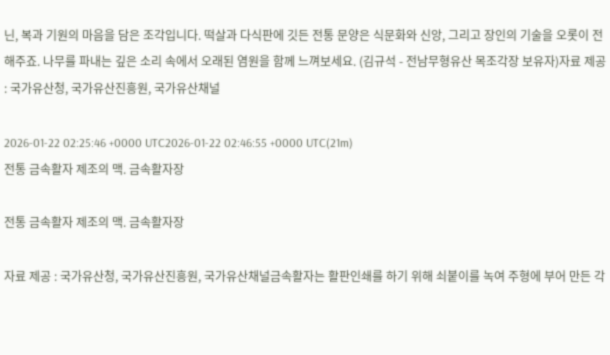닌, 복과 기원의 마음을 담은 조각입니다. 떡살과 다식판에 깃든 전통 문양은 식문화와 신앙, 그리고 장인의 기술을 오롯이 전해주죠. 나무를 파내는 깊은 소리 속에서 오래된 염원을 함께 느껴보세요. (김규석 - 전남무형유산 목조각장 보유자)자료 제공 : 국가유산청, 국가유산진흥원, 국가유산채널

2026-01-22 02:25:46 +0000 UTC2026-01-22 02:46:55 +0000 UTC(21m)
전통 금속활자 제조의 맥. 금속활자장

전통 금속활자 제조의 맥. 금속활자장

자료 제공 : 국가유산청, 국가유산진흥원, 국가유산채널금속활자는 활판인쇄를 하기 위해 쇠붙이를 녹여 주형에 부어 만든 각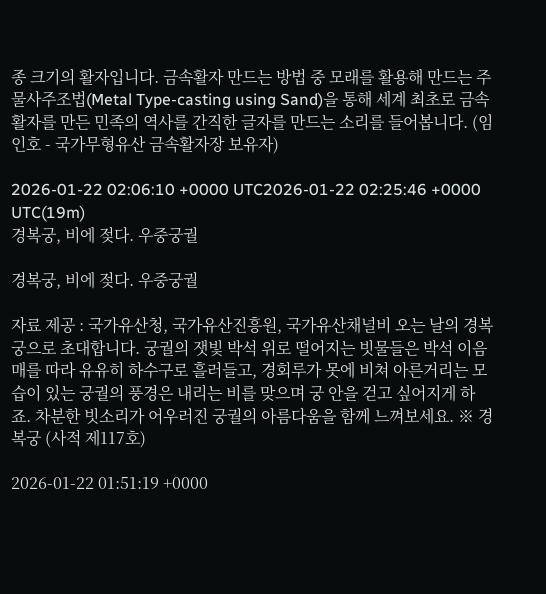종 크기의 활자입니다. 금속활자 만드는 방법 중 모래를 활용해 만드는 주물사주조법(Metal Type-casting using Sand)을 통해 세계 최초로 금속활자를 만든 민족의 역사를 간직한 글자를 만드는 소리를 들어봅니다. (임인호 - 국가무형유산 금속활자장 보유자)

2026-01-22 02:06:10 +0000 UTC2026-01-22 02:25:46 +0000 UTC(19m)
경복궁, 비에 젖다. 우중궁궐

경복궁, 비에 젖다. 우중궁궐

자료 제공 : 국가유산청, 국가유산진흥원, 국가유산채널비 오는 날의 경복궁으로 초대합니다. 궁궐의 잿빛 박석 위로 떨어지는 빗물들은 박석 이음매를 따라 유유히 하수구로 흘러들고, 경회루가 못에 비쳐 아른거리는 모습이 있는 궁궐의 풍경은 내리는 비를 맞으며 궁 안을 걷고 싶어지게 하죠. 차분한 빗소리가 어우러진 궁궐의 아름다움을 함께 느껴보세요. ※ 경복궁 (사적 제117호)

2026-01-22 01:51:19 +0000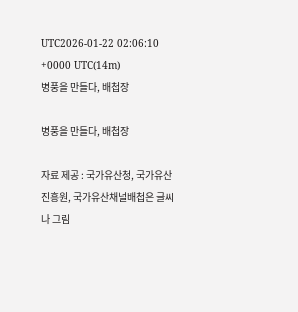UTC2026-01-22 02:06:10 +0000 UTC(14m)
병풍을 만들다, 배첩장

병풍을 만들다, 배첩장

자료 제공 : 국가유산청, 국가유산진흥원, 국가유산채널배첩은 글씨나 그림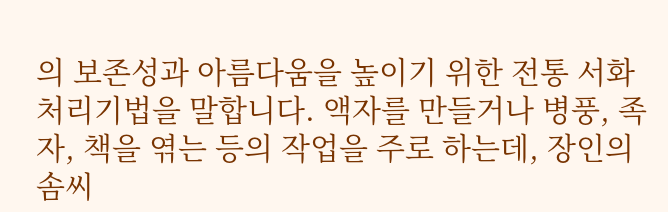의 보존성과 아름다움을 높이기 위한 전통 서화 처리기법을 말합니다. 액자를 만들거나 병풍, 족자, 책을 엮는 등의 작업을 주로 하는데, 장인의 솜씨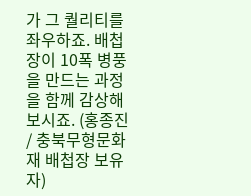가 그 퀄리티를 좌우하죠. 배첩장이 10폭 병풍을 만드는 과정을 함께 감상해보시죠. (홍종진 / 충북무형문화재 배첩장 보유자)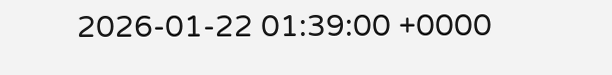2026-01-22 01:39:00 +0000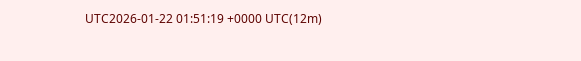UTC2026-01-22 01:51:19 +0000 UTC(12m)